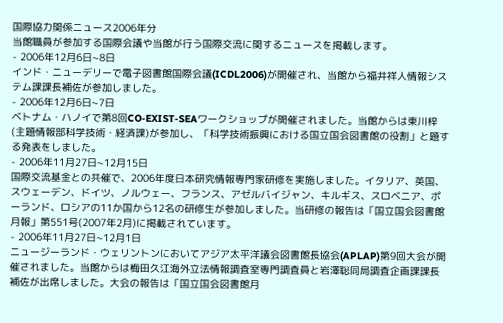国際協力関係ニュース2006年分
当館職員が参加する国際会議や当館が行う国際交流に関するニュースを掲載します。
- 2006年12月6日~8日
インド・ニューデリーで電子図書館国際会議(ICDL2006)が開催され、当館から福井祥人情報システム課課長補佐が参加しました。
- 2006年12月6日~7日
ベトナム・ハノイで第8回CO-EXIST-SEAワークショップが開催されました。当館からは東川梓(主題情報部科学技術・経済課)が参加し、「科学技術振興における国立国会図書館の役割」と題する発表をしました。
- 2006年11月27日~12月15日
国際交流基金との共催で、2006年度日本研究情報専門家研修を実施しました。イタリア、英国、スウェーデン、ドイツ、ノルウェー、フランス、アゼルバイジャン、キルギス、スロベニア、ポーランド、ロシアの11か国から12名の研修生が参加しました。当研修の報告は「国立国会図書館月報」第551号(2007年2月)に掲載されています。
- 2006年11月27日~12月1日
ニュージーランド・ウェリントンにおいてアジア太平洋議会図書館長協会(APLAP)第9回大会が開催されました。当館からは梅田久江海外立法情報調査室専門調査員と岩澤聡同局調査企画課課長補佐が出席しました。大会の報告は「国立国会図書館月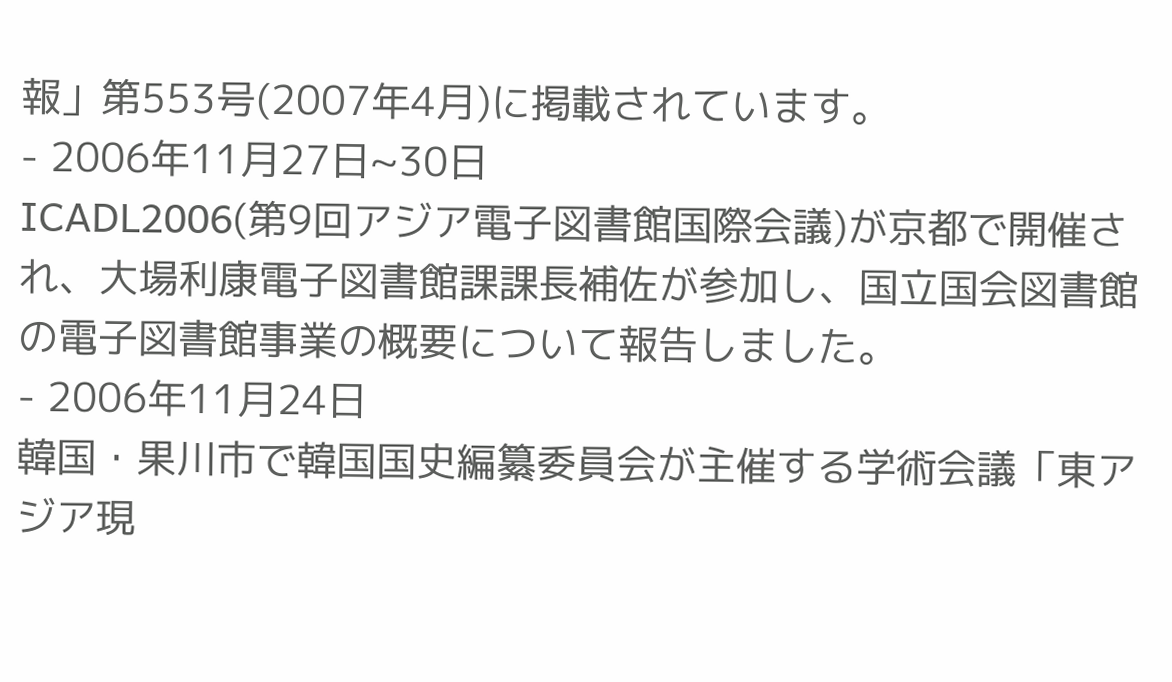報」第553号(2007年4月)に掲載されています。
- 2006年11月27日~30日
ICADL2006(第9回アジア電子図書館国際会議)が京都で開催され、大場利康電子図書館課課長補佐が参加し、国立国会図書館の電子図書館事業の概要について報告しました。
- 2006年11月24日
韓国・果川市で韓国国史編纂委員会が主催する学術会議「東アジア現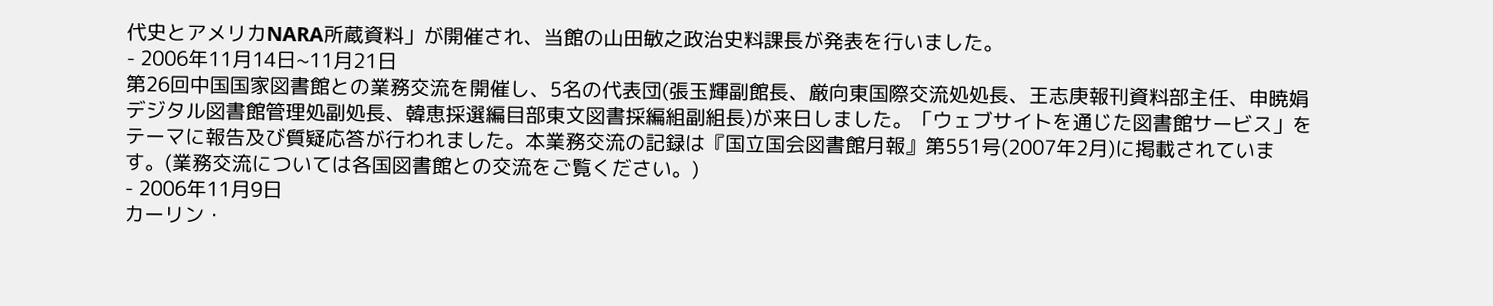代史とアメリカNARA所蔵資料」が開催され、当館の山田敏之政治史料課長が発表を行いました。
- 2006年11月14日~11月21日
第26回中国国家図書館との業務交流を開催し、5名の代表団(張玉輝副館長、厳向東国際交流処処長、王志庚報刊資料部主任、申暁娟デジタル図書館管理処副処長、韓恵採選編目部東文図書採編組副組長)が来日しました。「ウェブサイトを通じた図書館サービス」をテーマに報告及び質疑応答が行われました。本業務交流の記録は『国立国会図書館月報』第551号(2007年2月)に掲載されています。(業務交流については各国図書館との交流をご覧ください。)
- 2006年11月9日
カーリン・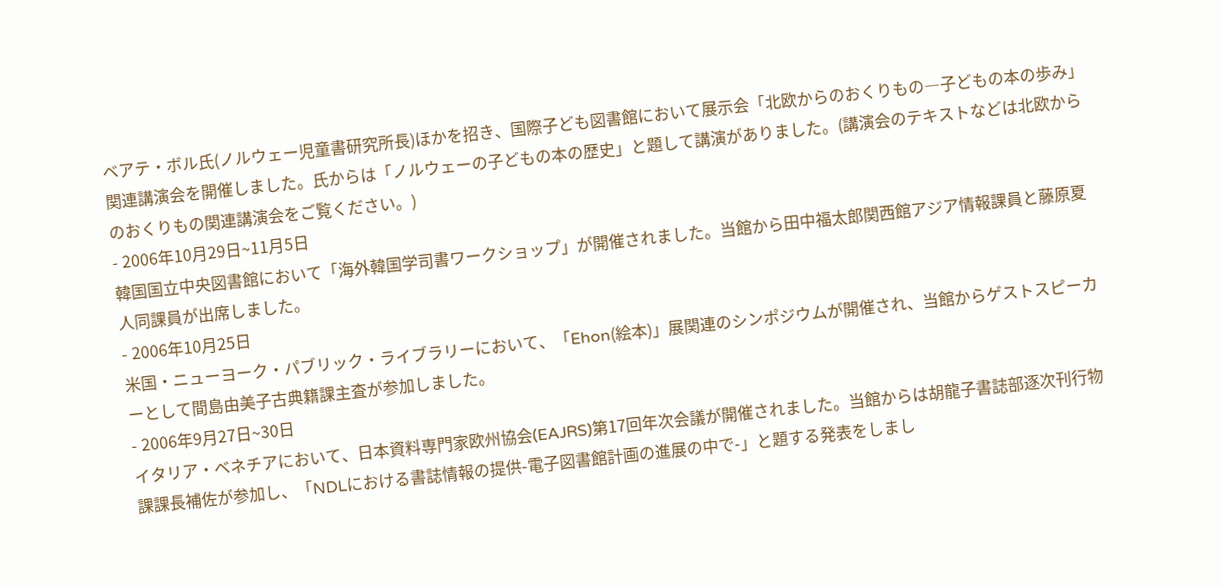ベアテ・ボル氏(ノルウェー児童書研究所長)ほかを招き、国際子ども図書館において展示会「北欧からのおくりもの―子どもの本の歩み」関連講演会を開催しました。氏からは「ノルウェーの子どもの本の歴史」と題して講演がありました。(講演会のテキストなどは北欧からのおくりもの関連講演会をご覧ください。)
- 2006年10月29日~11月5日
韓国国立中央図書館において「海外韓国学司書ワークショップ」が開催されました。当館から田中福太郎関西館アジア情報課員と藤原夏人同課員が出席しました。
- 2006年10月25日
米国・ニューヨーク・パブリック・ライブラリーにおいて、「Ehon(絵本)」展関連のシンポジウムが開催され、当館からゲストスピーカーとして間島由美子古典籍課主査が参加しました。
- 2006年9月27日~30日
イタリア・ベネチアにおいて、日本資料専門家欧州協会(EAJRS)第17回年次会議が開催されました。当館からは胡龍子書誌部逐次刊行物課課長補佐が参加し、「NDLにおける書誌情報の提供-電子図書館計画の進展の中で-」と題する発表をしまし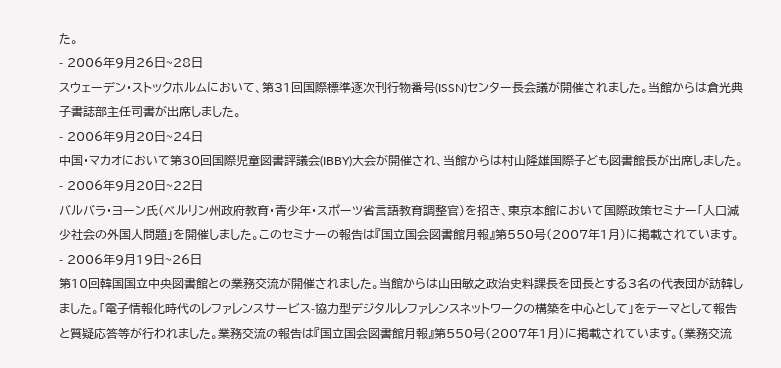た。
- 2006年9月26日~28日
スウェーデン・ストックホルムにおいて、第31回国際標準逐次刊行物番号(ISSN)センター長会議が開催されました。当館からは倉光典子書誌部主任司書が出席しました。
- 2006年9月20日~24日
中国・マカオにおいて第30回国際児童図書評議会(IBBY)大会が開催され、当館からは村山隆雄国際子ども図書館長が出席しました。
- 2006年9月20日~22日
バルバラ・ヨーン氏(ベルリン州政府教育・青少年・スポーツ省言語教育調整官)を招き、東京本館において国際政策セミナー「人口減少社会の外国人問題」を開催しました。このセミナーの報告は『国立国会図書館月報』第550号(2007年1月)に掲載されています。
- 2006年9月19日~26日
第10回韓国国立中央図書館との業務交流が開催されました。当館からは山田敏之政治史料課長を団長とする3名の代表団が訪韓しました。「電子情報化時代のレファレンスサービス-協力型デジタルレファレンスネットワークの構築を中心として」をテーマとして報告と質疑応答等が行われました。業務交流の報告は『国立国会図書館月報』第550号(2007年1月)に掲載されています。(業務交流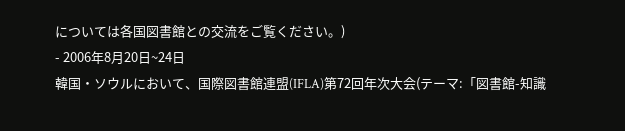については各国図書館との交流をご覧ください。)
- 2006年8月20日~24日
韓国・ソウルにおいて、国際図書館連盟(IFLA)第72回年次大会(テーマ:「図書館-知識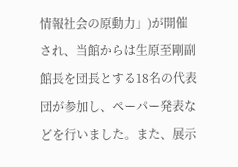情報社会の原動力」)が開催され、当館からは生原至剛副館長を団長とする18名の代表団が参加し、ペーパー発表などを行いました。また、展示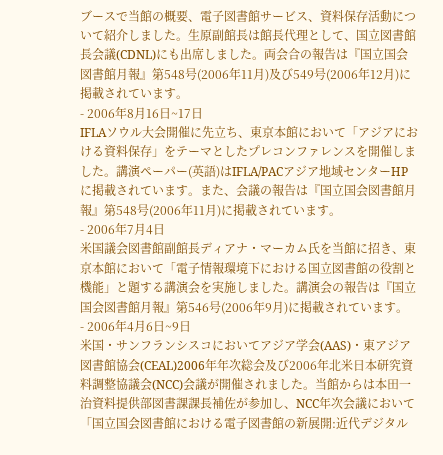ブースで当館の概要、電子図書館サービス、資料保存活動について紹介しました。生原副館長は館長代理として、国立図書館長会議(CDNL)にも出席しました。両会合の報告は『国立国会図書館月報』第548号(2006年11月)及び549号(2006年12月)に掲載されています。
- 2006年8月16日~17日
IFLAソウル大会開催に先立ち、東京本館において「アジアにおける資料保存」をテーマとしたプレコンファレンスを開催しました。講演ペーパー(英語)はIFLA/PACアジア地域センターHPに掲載されています。また、会議の報告は『国立国会図書館月報』第548号(2006年11月)に掲載されています。
- 2006年7月4日
米国議会図書館副館長ディアナ・マーカム氏を当館に招き、東京本館において「電子情報環境下における国立図書館の役割と機能」と題する講演会を実施しました。講演会の報告は『国立国会図書館月報』第546号(2006年9月)に掲載されています。
- 2006年4月6日~9日
米国・サンフランシスコにおいてアジア学会(AAS)・東アジア図書館協会(CEAL)2006年年次総会及び2006年北米日本研究資料調整協議会(NCC)会議が開催されました。当館からは本田一治資料提供部図書課課長補佐が参加し、NCC年次会議において「国立国会図書館における電子図書館の新展開:近代デジタル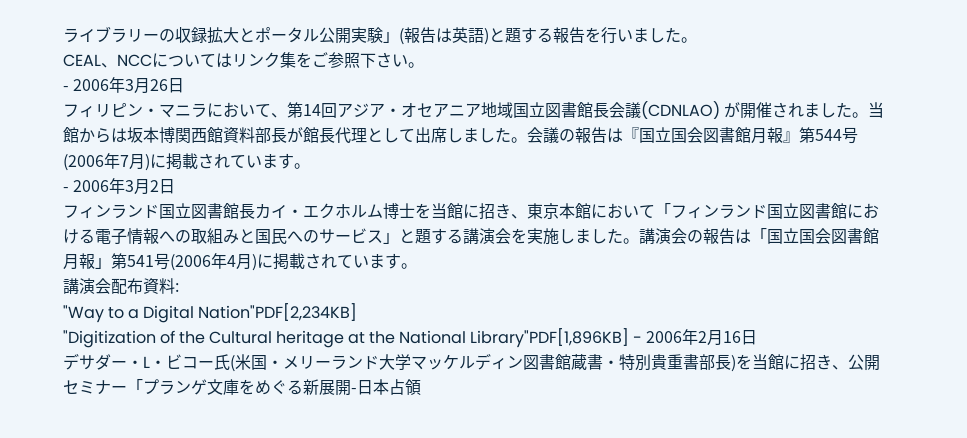ライブラリーの収録拡大とポータル公開実験」(報告は英語)と題する報告を行いました。
CEAL、NCCについてはリンク集をご参照下さい。
- 2006年3月26日
フィリピン・マニラにおいて、第14回アジア・オセアニア地域国立図書館長会議(CDNLAO) が開催されました。当館からは坂本博関西館資料部長が館長代理として出席しました。会議の報告は『国立国会図書館月報』第544号(2006年7月)に掲載されています。
- 2006年3月2日
フィンランド国立図書館長カイ・エクホルム博士を当館に招き、東京本館において「フィンランド国立図書館における電子情報への取組みと国民へのサービス」と題する講演会を実施しました。講演会の報告は「国立国会図書館月報」第541号(2006年4月)に掲載されています。
講演会配布資料:
"Way to a Digital Nation"PDF[2,234KB]
"Digitization of the Cultural heritage at the National Library"PDF[1,896KB] - 2006年2月16日
デサダー・L・ビコー氏(米国・メリーランド大学マッケルディン図書館蔵書・特別貴重書部長)を当館に招き、公開セミナー「プランゲ文庫をめぐる新展開-日本占領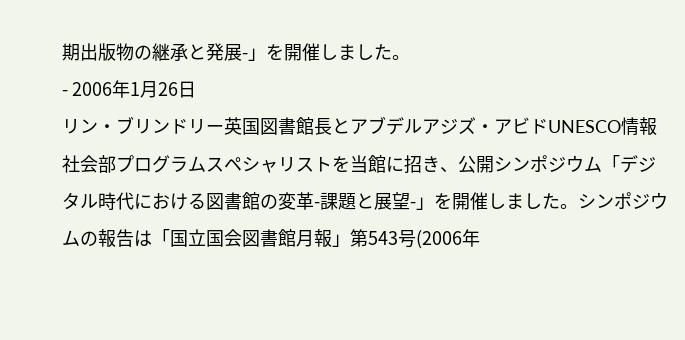期出版物の継承と発展-」を開催しました。
- 2006年1月26日
リン・ブリンドリー英国図書館長とアブデルアジズ・アビドUNESCO情報社会部プログラムスペシャリストを当館に招き、公開シンポジウム「デジタル時代における図書館の変革-課題と展望-」を開催しました。シンポジウムの報告は「国立国会図書館月報」第543号(2006年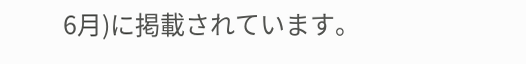6月)に掲載されています。